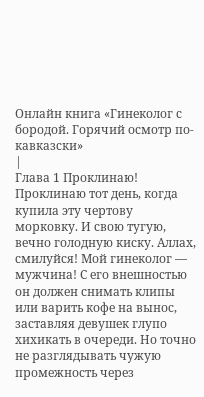Онлайн книга «Гинеколог с бородой. Горячий осмотр по-кавказски»
|
Глава 1 Проклинаю! Проклинаю тот день, когда купила эту чертову морковку. И свою тугую, вечно голодную киску. Аллах, смилуйся! Мой гинеколог — мужчина! С его внешностью он должен снимать клипы или варить кофе на вынос, заставляя девушек глупо хихикать в очереди. Но точно не разглядывать чужую промежность через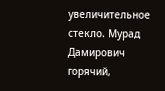увеличительное стекло. Мурад Дамирович горячий,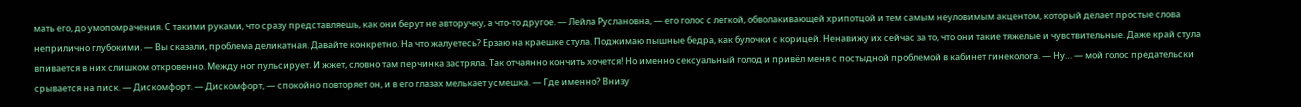мать его, до умопомрачения. С такими руками, что сразу представляешь, как они берут не авторучку, а что-то другое. — Лейла Руслановна, — его голос с легкой, обволакивающей хрипотцой и тем самым неуловимым акцентом, который делает простые слова неприлично глубокими. — Вы сказали, проблема деликатная. Давайте конкретно. На что жалуетесь? Ерзаю на краешке стула. Поджимаю пышные бедра, как булочки с корицей. Ненавижу их сейчас за то, что они такие тяжелые и чувствительные. Даже край стула впивается в них слишком откровенно. Между ног пульсирует. И жжет, словно там перчинка застряла. Так отчаянно кончить хочется! Но именно сексуальный голод и привёл меня с постыдной проблемой в кабинет гинеколога. — Ну… — мой голос предательски срывается на писк. — Дискомфорт. — Дискомфорт, — спокойно повторяет он, и в его глазах мелькает усмешка. — Где именно? Внизу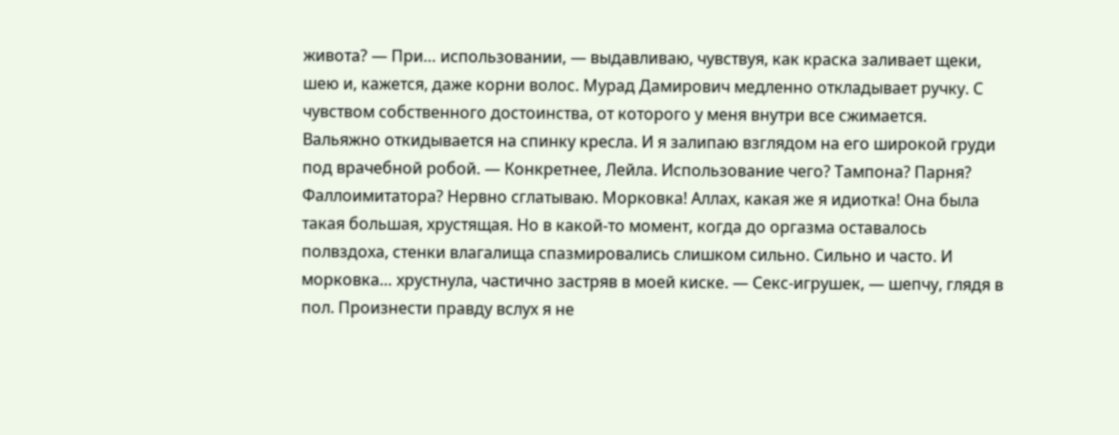живота? — При… использовании, — выдавливаю, чувствуя, как краска заливает щеки, шею и, кажется, даже корни волос. Мурад Дамирович медленно откладывает ручку. С чувством собственного достоинства, от которого у меня внутри все сжимается. Вальяжно откидывается на спинку кресла. И я залипаю взглядом на его широкой груди под врачебной робой. — Конкретнее, Лейла. Использование чего? Тампона? Парня? Фаллоимитатора? Нервно сглатываю. Морковка! Аллах, какая же я идиотка! Она была такая большая, хрустящая. Но в какой-то момент, когда до оргазма оставалось полвздоха, стенки влагалища спазмировались слишком сильно. Сильно и часто. И морковка… хрустнула, частично застряв в моей киске. — Секс-игрушек, — шепчу, глядя в пол. Произнести правду вслух я не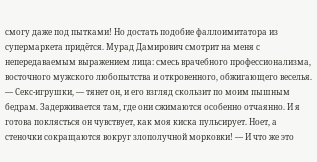смогу даже под пытками! Но достать подобие фаллоимитатора из супермаркета придётся. Мурад Дамирович смотрит на меня с непередаваемым выражением лица: смесь врачебного профессионализма, восточного мужского любопытства и откровенного, обжигающего веселья. — Секс-игрушки, — тянет он, и его взгляд скользит по моим пышным бедрам. Задерживается там, где они сжимаются особенно отчаянно. И я готова поклясться он чувствует, как моя киска пульсирует. Ноет, а стеночки сокращаются вокруг злополучной морковки! — И что же это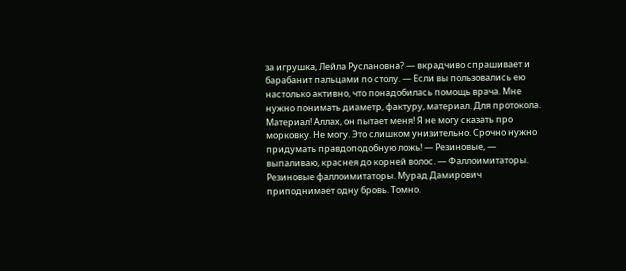за игрушка, Лейла Руслановна? — вкрадчиво спрашивает и барабанит пальцами по столу. — Если вы пользовались ею настолько активно, что понадобилась помощь врача. Мне нужно понимать диаметр, фактуру, материал. Для протокола. Материал! Аллах, он пытает меня! Я не могу сказать про морковку. Не могу. Это слишком унизительно. Срочно нужно придумать правдоподобную ложь! — Резиновые, — выпаливаю, краснея до корней волос. — Фаллоимитаторы. Резиновые фаллоимитаторы. Мурад Дамирович приподнимает одну бровь. Томно.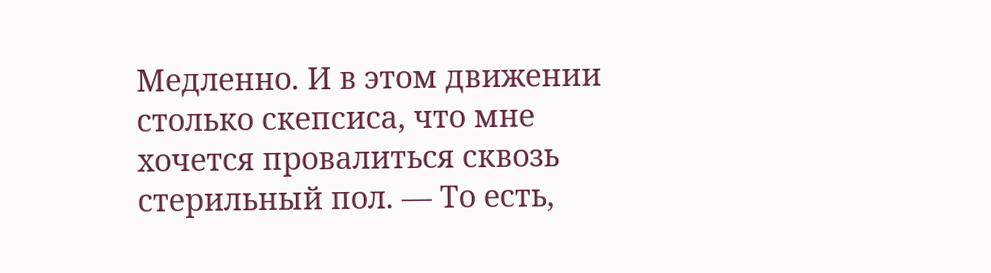Медленно. И в этом движении столько скепсиса, что мне хочется провалиться сквозь стерильный пол. — То есть,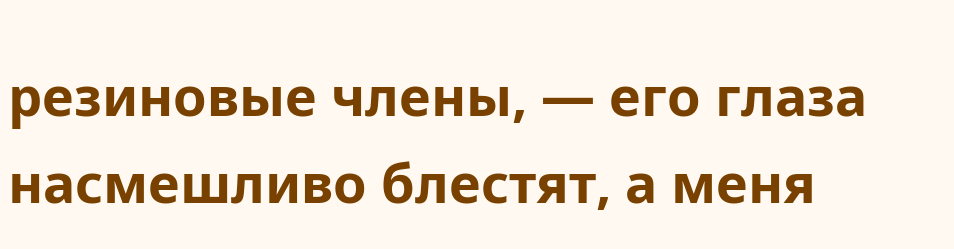резиновые члены, — его глаза насмешливо блестят, а меня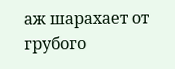аж шарахает от грубого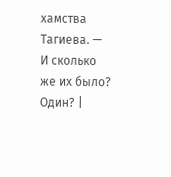хамства Тагиева. — И сколько же их было? Один? |